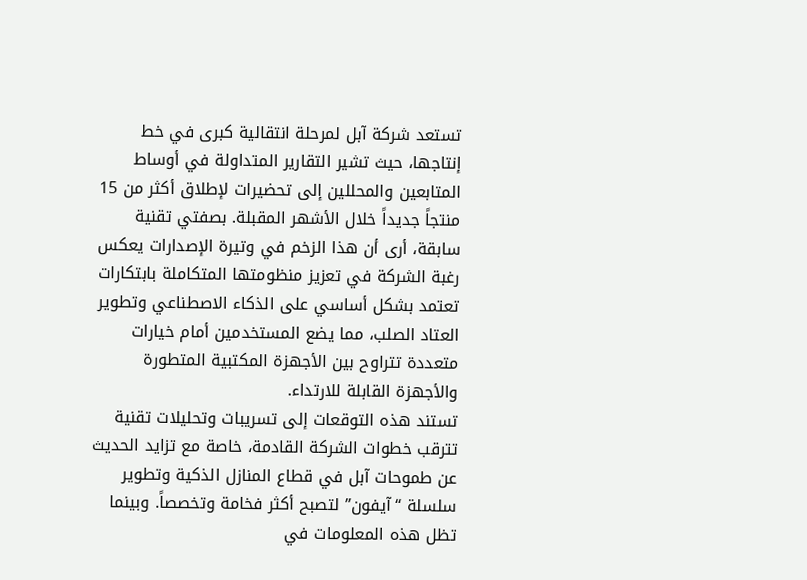تستعد شركة آبل لمرحلة انتقالية كبرى في خط إنتاجها، حيث تشير التقارير المتداولة في أوساط المتابعين والمحللين إلى تحضيرات لإطلاق أكثر من 15 منتجاً جديداً خلال الأشهر المقبلة. بصفتي تقنية سابقة، أرى أن هذا الزخم في وتيرة الإصدارات يعكس رغبة الشركة في تعزيز منظومتها المتكاملة بابتكارات تعتمد بشكل أساسي على الذكاء الاصطناعي وتطوير العتاد الصلب، مما يضع المستخدمين أمام خيارات متعددة تتراوح بين الأجهزة المكتبية المتطورة والأجهزة القابلة للارتداء.
تستند هذه التوقعات إلى تسريبات وتحليلات تقنية تترقب خطوات الشركة القادمة، خاصة مع تزايد الحديث عن طموحات آبل في قطاع المنازل الذكية وتطوير سلسلة “آيفون” لتصبح أكثر فخامة وتخصصاً. وبينما تظل هذه المعلومات في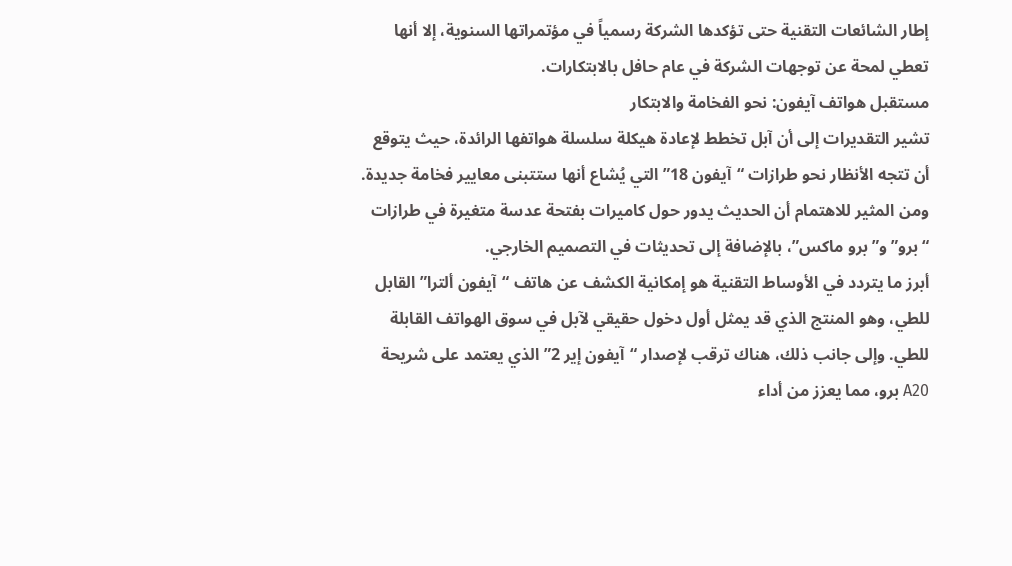إطار الشائعات التقنية حتى تؤكدها الشركة رسمياً في مؤتمراتها السنوية، إلا أنها تعطي لمحة عن توجهات الشركة في عام حافل بالابتكارات.
مستقبل هواتف آيفون: نحو الفخامة والابتكار
تشير التقديرات إلى أن آبل تخطط لإعادة هيكلة سلسلة هواتفها الرائدة، حيث يتوقع أن تتجه الأنظار نحو طرازات “آيفون 18” التي يُشاع أنها ستتبنى معايير فخامة جديدة. ومن المثير للاهتمام أن الحديث يدور حول كاميرات بفتحة عدسة متغيرة في طرازات “برو” و”برو ماكس”، بالإضافة إلى تحديثات في التصميم الخارجي.
أبرز ما يتردد في الأوساط التقنية هو إمكانية الكشف عن هاتف “آيفون ألترا” القابل للطي، وهو المنتج الذي قد يمثل أول دخول حقيقي لآبل في سوق الهواتف القابلة للطي. وإلى جانب ذلك، هناك ترقب لإصدار “آيفون إير 2” الذي يعتمد على شريحة A20 برو، مما يعزز من أداء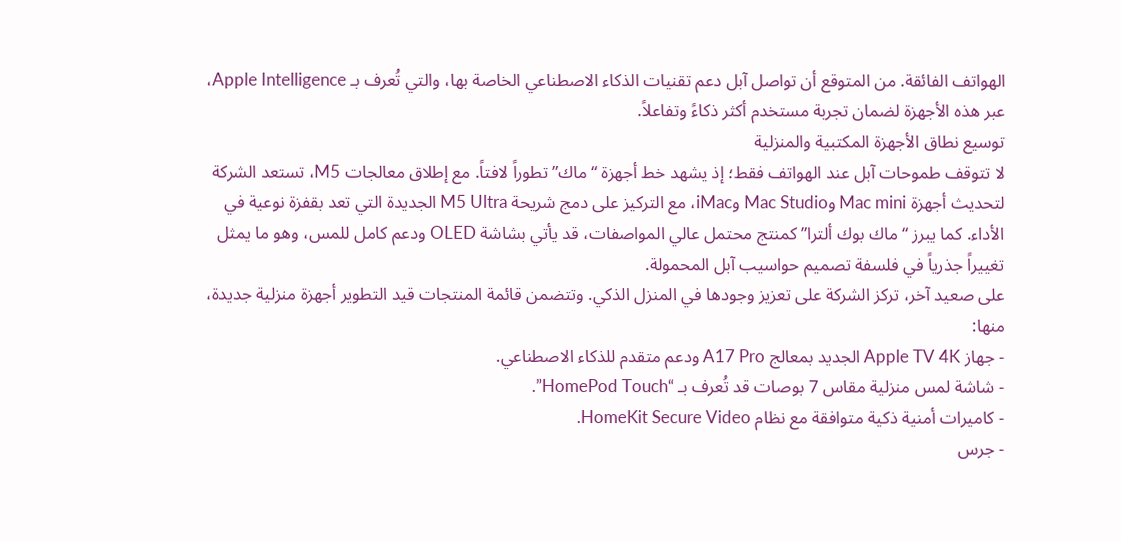الهواتف الفائقة. من المتوقع أن تواصل آبل دعم تقنيات الذكاء الاصطناعي الخاصة بها، والتي تُعرف بـ Apple Intelligence، عبر هذه الأجهزة لضمان تجربة مستخدم أكثر ذكاءً وتفاعلاً.
توسيع نطاق الأجهزة المكتبية والمنزلية
لا تتوقف طموحات آبل عند الهواتف فقط؛ إذ يشهد خط أجهزة “ماك” تطوراً لافتاً. مع إطلاق معالجات M5، تستعد الشركة لتحديث أجهزة Mac mini وMac Studio وiMac، مع التركيز على دمج شريحة M5 Ultra الجديدة التي تعد بقفزة نوعية في الأداء. كما يبرز “ماك بوك ألترا” كمنتج محتمل عالي المواصفات، قد يأتي بشاشة OLED ودعم كامل للمس، وهو ما يمثل تغييراً جذرياً في فلسفة تصميم حواسيب آبل المحمولة.
على صعيد آخر، تركز الشركة على تعزيز وجودها في المنزل الذكي. وتتضمن قائمة المنتجات قيد التطوير أجهزة منزلية جديدة، منها:
- جهاز Apple TV 4K الجديد بمعالج A17 Pro ودعم متقدم للذكاء الاصطناعي.
- شاشة لمس منزلية مقاس 7 بوصات قد تُعرف بـ “HomePod Touch”.
- كاميرات أمنية ذكية متوافقة مع نظام HomeKit Secure Video.
- جرس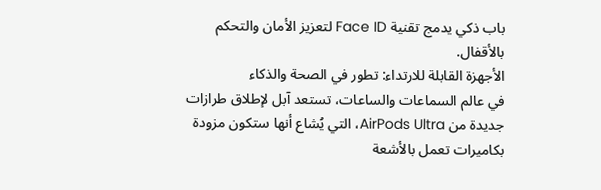باب ذكي يدمج تقنية Face ID لتعزيز الأمان والتحكم بالأقفال.
الأجهزة القابلة للارتداء: تطور في الصحة والذكاء
في عالم السماعات والساعات، تستعد آبل لإطلاق طرازات جديدة من AirPods Ultra، التي يُشاع أنها ستكون مزودة بكاميرات تعمل بالأشعة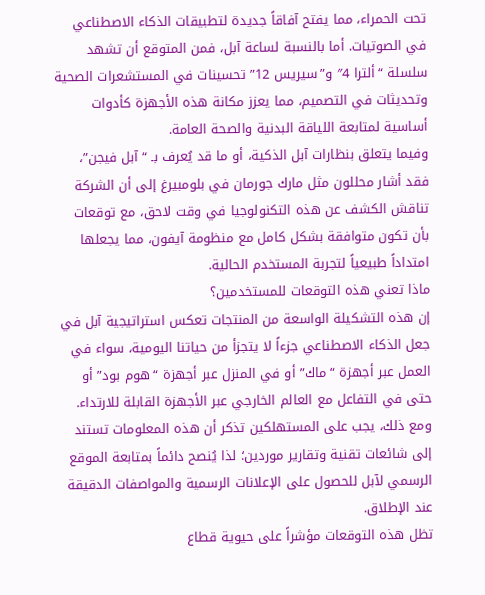تحت الحمراء، مما يفتح آفاقاً جديدة لتطبيقات الذكاء الاصطناعي في الصوتيات. أما بالنسبة لساعة آبل، فمن المتوقع أن تشهد سلسلة “ألترا 4″ و”سيريس 12” تحسينات في المستشعرات الصحية وتحديثات في التصميم، مما يعزز مكانة هذه الأجهزة كأدوات أساسية لمتابعة اللياقة البدنية والصحة العامة.
وفيما يتعلق بنظارات آبل الذكية، أو ما قد يُعرف بـ “آبل فيجن”، فقد أشار محللون مثل مارك جورمان في بلومبيرغ إلى أن الشركة تناقش الكشف عن هذه التكنولوجيا في وقت لاحق، مع توقعات بأن تكون متوافقة بشكل كامل مع منظومة آيفون، مما يجعلها امتداداً طبيعياً لتجربة المستخدم الحالية.
ماذا تعني هذه التوقعات للمستخدمين؟
إن هذه التشكيلة الواسعة من المنتجات تعكس استراتيجية آبل في جعل الذكاء الاصطناعي جزءاً لا يتجزأ من حياتنا اليومية، سواء في العمل عبر أجهزة “ماك” أو في المنزل عبر أجهزة “هوم بود” أو حتى في التفاعل مع العالم الخارجي عبر الأجهزة القابلة للارتداء. ومع ذلك، يجب على المستهلكين تذكر أن هذه المعلومات تستند إلى شائعات تقنية وتقارير موردين؛ لذا يُنصح دائماً بمتابعة الموقع الرسمي لآبل للحصول على الإعلانات الرسمية والمواصفات الدقيقة عند الإطلاق.
تظل هذه التوقعات مؤشراً على حيوية قطاع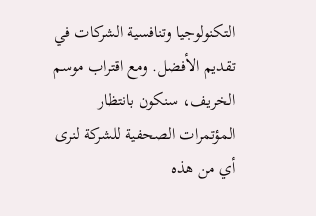التكنولوجيا وتنافسية الشركات في تقديم الأفضل. ومع اقتراب موسم الخريف، سنكون بانتظار المؤتمرات الصحفية للشركة لنرى أي من هذه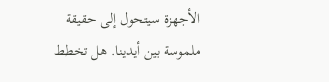الأجهزة سيتحول إلى حقيقة ملموسة بين أيدينا. هل تخطط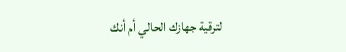لترقية جهازك الحالي أم أنك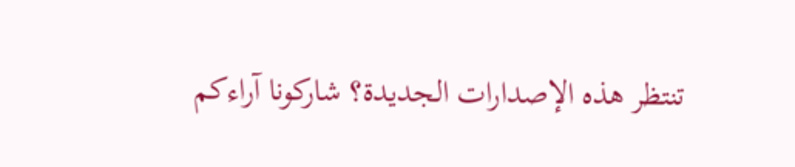تنتظر هذه الإصدارات الجديدة؟ شاركونا آراءكم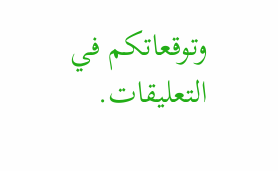وتوقعاتكم في التعليقات.